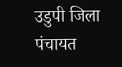उडुपी जिला पंचायत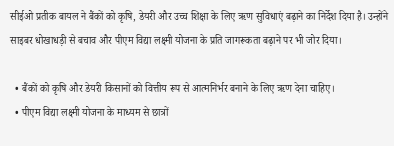सीईओ प्रतीक बायल ने बैंकों को कृषि, डेयरी और उच्च शिक्षा के लिए ऋण सुविधाएं बढ़ाने का निर्देश दिया है। उन्होंने साइबर धोखाधड़ी से बचाव और पीएम विद्या लक्ष्मी योजना के प्रति जागरूकता बढ़ाने पर भी जोर दिया।

  • बैंकों को कृषि और डेयरी किसानों को वित्तीय रूप से आत्मनिर्भर बनाने के लिए ऋण देना चाहिए।
  • पीएम विद्या लक्ष्मी योजना के माध्यम से छात्रों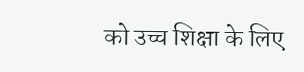को उच्च शिक्षा के लिए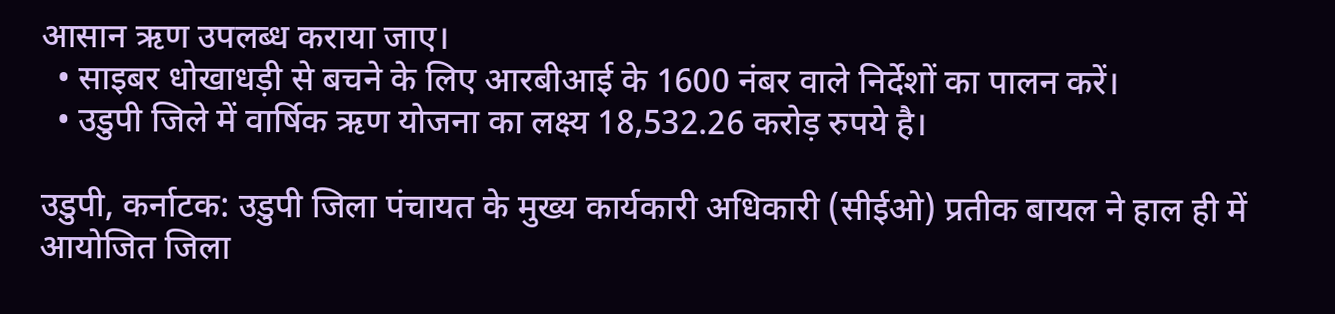आसान ऋण उपलब्ध कराया जाए।
  • साइबर धोखाधड़ी से बचने के लिए आरबीआई के 1600 नंबर वाले निर्देशों का पालन करें।
  • उडुपी जिले में वार्षिक ऋण योजना का लक्ष्य 18,532.26 करोड़ रुपये है।

उडुपी, कर्नाटक: उडुपी जिला पंचायत के मुख्य कार्यकारी अधिकारी (सीईओ) प्रतीक बायल ने हाल ही में आयोजित जिला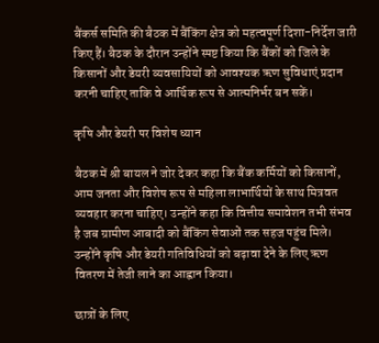बैंकर्स समिति की बैठक में बैंकिंग क्षेत्र को महत्वपूर्ण दिशा-निर्देश जारी किए हैं। बैठक के दौरान उन्होंने स्पष्ट किया कि बैंकों को जिले के किसानों और डेयरी व्यवसायियों को आवश्यक ऋण सुविधाएं प्रदान करनी चाहिए ताकि वे आर्थिक रूप से आत्मनिर्भर बन सकें।

कृषि और डेयरी पर विशेष ध्यान

बैठक में श्री बायल ने जोर देकर कहा कि बैंक कर्मियों को किसानों, आम जनता और विशेष रूप से महिला लाभार्थियों के साथ मित्रवत व्यवहार करना चाहिए। उन्होंने कहा कि वित्तीय समावेशन तभी संभव है जब ग्रामीण आबादी को बैंकिंग सेवाओं तक सहज पहुंच मिले। उन्होंने कृषि और डेयरी गतिविधियों को बढ़ावा देने के लिए ऋण वितरण में तेजी लाने का आह्वान किया।

छात्रों के लिए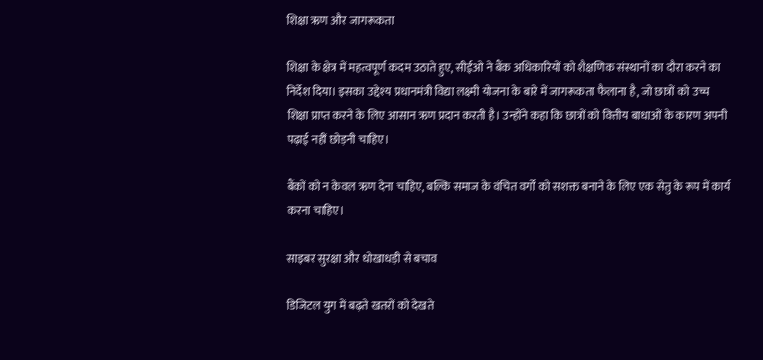शिक्षा ऋण और जागरूकता

शिक्षा के क्षेत्र में महत्वपूर्ण कदम उठाते हुए, सीईओ ने बैंक अधिकारियों को शैक्षणिक संस्थानों का दौरा करने का निर्देश दिया। इसका उद्देश्य प्रधानमंत्री विद्या लक्ष्मी योजना के बारे में जागरूकता फैलाना है, जो छात्रों को उच्च शिक्षा प्राप्त करने के लिए आसान ऋण प्रदान करती है। उन्होंने कहा कि छात्रों को वित्तीय बाधाओं के कारण अपनी पढ़ाई नहीं छोड़नी चाहिए।

बैंकों को न केवल ऋण देना चाहिए, बल्कि समाज के वंचित वर्गों को सशक्त बनाने के लिए एक सेतु के रूप में कार्य करना चाहिए।

साइबर सुरक्षा और धोखाधड़ी से बचाव

डिजिटल युग में बढ़ते खतरों को देखते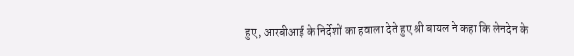हुए, आरबीआई के निर्देशों का हवाला देते हुए श्री बायल ने कहा कि लेनदेन के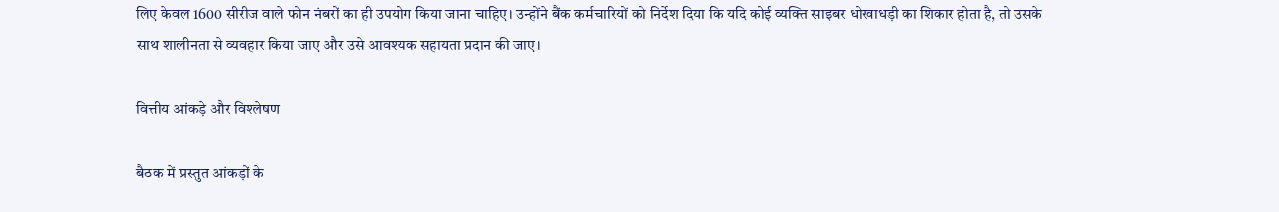लिए केवल 1600 सीरीज वाले फोन नंबरों का ही उपयोग किया जाना चाहिए। उन्होंने बैंक कर्मचारियों को निर्देश दिया कि यदि कोई व्यक्ति साइबर धोखाधड़ी का शिकार होता है, तो उसके साथ शालीनता से व्यवहार किया जाए और उसे आवश्यक सहायता प्रदान की जाए।

वित्तीय आंकड़े और विश्लेषण

बैठक में प्रस्तुत आंकड़ों के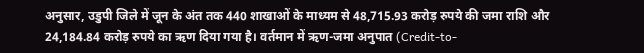अनुसार, उडुपी जिले में जून के अंत तक 440 शाखाओं के माध्यम से 48,715.93 करोड़ रुपये की जमा राशि और 24,184.84 करोड़ रुपये का ऋण दिया गया है। वर्तमान में ऋण-जमा अनुपात (Credit-to-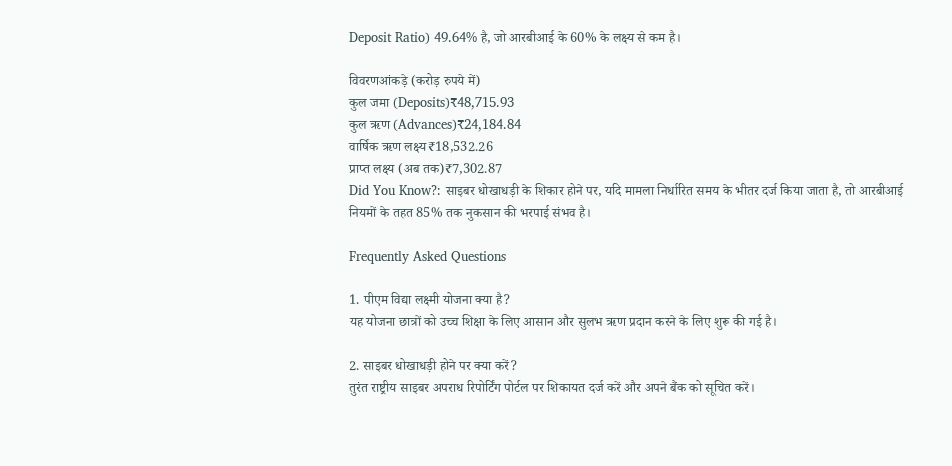Deposit Ratio) 49.64% है, जो आरबीआई के 60% के लक्ष्य से कम है।

विवरणआंकड़े (करोड़ रुपये में)
कुल जमा (Deposits)₹48,715.93
कुल ऋण (Advances)₹24,184.84
वार्षिक ऋण लक्ष्य₹18,532.26
प्राप्त लक्ष्य (अब तक)₹7,302.87
Did You Know?: साइबर धोखाधड़ी के शिकार होने पर, यदि मामला निर्धारित समय के भीतर दर्ज किया जाता है, तो आरबीआई नियमों के तहत 85% तक नुकसान की भरपाई संभव है।

Frequently Asked Questions

1. पीएम विद्या लक्ष्मी योजना क्या है?
यह योजना छात्रों को उच्च शिक्षा के लिए आसान और सुलभ ऋण प्रदान करने के लिए शुरू की गई है।

2. साइबर धोखाधड़ी होने पर क्या करें?
तुरंत राष्ट्रीय साइबर अपराध रिपोर्टिंग पोर्टल पर शिकायत दर्ज करें और अपने बैंक को सूचित करें।